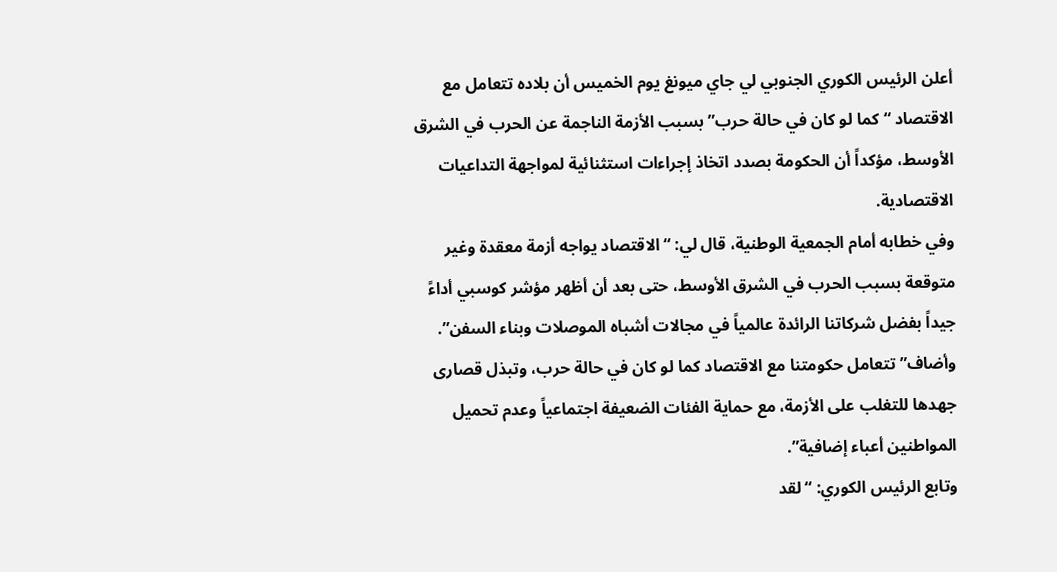أعلن الرئيس الكوري الجنوبي لي جاي ميونغ يوم الخميس أن بلاده تتعامل مع الاقتصاد “كما لو كان في حالة حرب” بسبب الأزمة الناجمة عن الحرب في الشرق الأوسط، مؤكداً أن الحكومة بصدد اتخاذ إجراءات استثنائية لمواجهة التداعيات الاقتصادية.
وفي خطابه أمام الجمعية الوطنية، قال لي: “الاقتصاد يواجه أزمة معقدة وغير متوقعة بسبب الحرب في الشرق الأوسط، حتى بعد أن أظهر مؤشر كوسبي أداءً جيداً بفضل شركاتنا الرائدة عالمياً في مجالات أشباه الموصلات وبناء السفن”.
وأضاف”تتعامل حكومتنا مع الاقتصاد كما لو كان في حالة حرب، وتبذل قصارى جهدها للتغلب على الأزمة، مع حماية الفئات الضعيفة اجتماعياً وعدم تحميل المواطنين أعباء إضافية”.
وتابع الرئيس الكوري: “لقد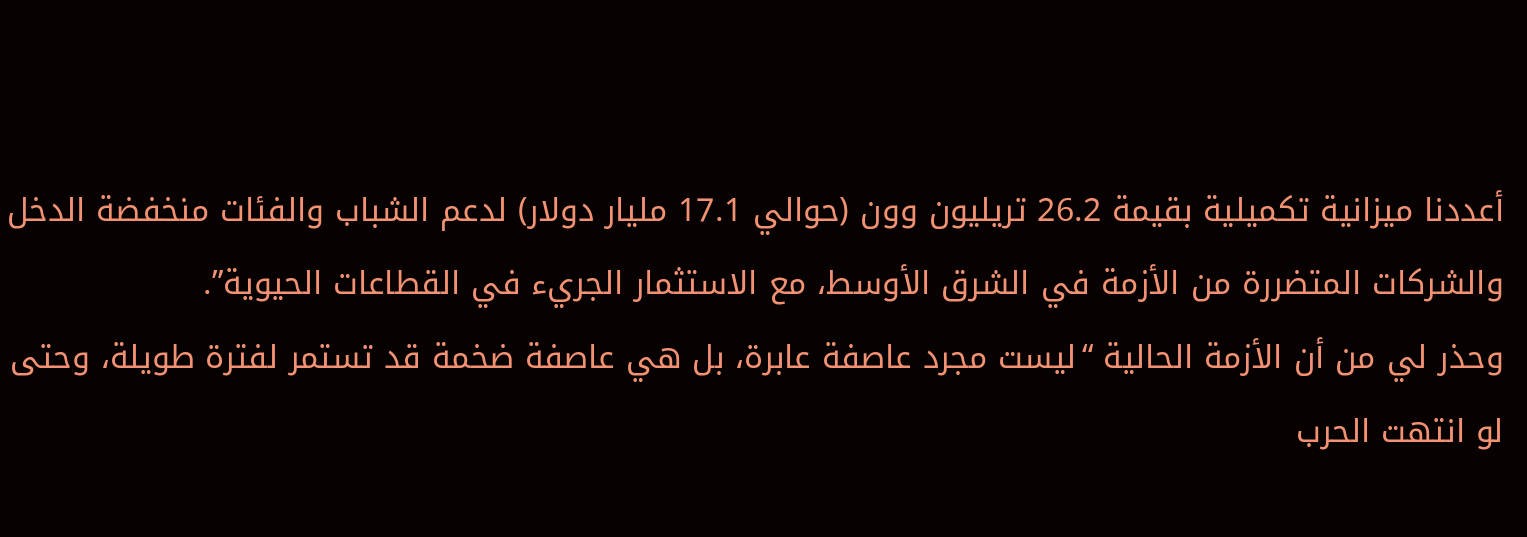أعددنا ميزانية تكميلية بقيمة 26.2 تريليون وون (حوالي 17.1 مليار دولار) لدعم الشباب والفئات منخفضة الدخل والشركات المتضررة من الأزمة في الشرق الأوسط، مع الاستثمار الجريء في القطاعات الحيوية”.
وحذر لي من أن الأزمة الحالية “ليست مجرد عاصفة عابرة، بل هي عاصفة ضخمة قد تستمر لفترة طويلة، وحتى لو انتهت الحرب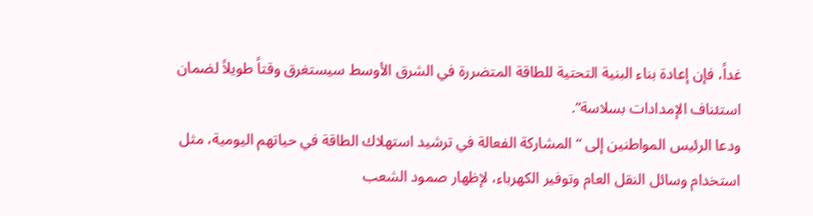غداً، فإن إعادة بناء البنية التحتية للطاقة المتضررة في الشرق الأوسط سيستغرق وقتاً طويلاً لضمان استئناف الإمدادات بسلاسة”.
ودعا الرئيس المواطنين إلى “المشاركة الفعالة في ترشيد استهلاك الطاقة في حياتهم اليومية، مثل استخدام وسائل النقل العام وتوفير الكهرباء، لإظهار صمود الشعب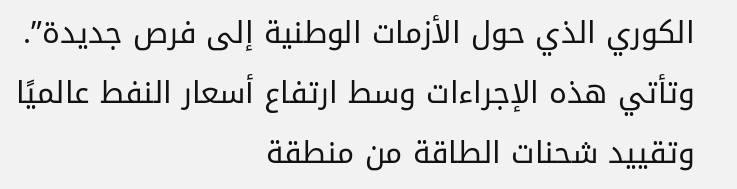الكوري الذي حول الأزمات الوطنية إلى فرص جديدة”.
وتأتي هذه الإجراءات وسط ارتفاع أسعار النفط عالميًا وتقييد شحنات الطاقة من منطقة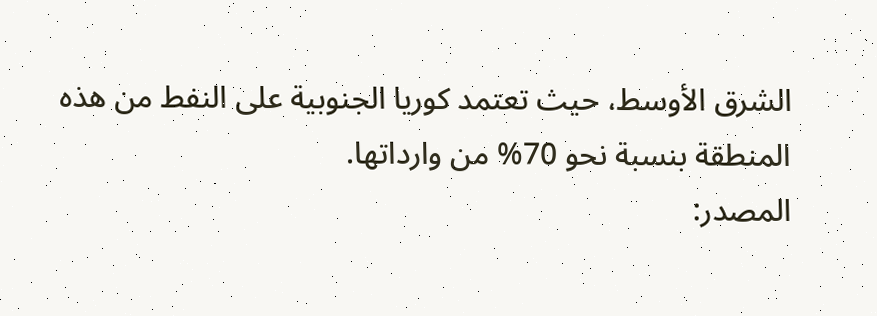الشرق الأوسط، حيث تعتمد كوريا الجنوبية على النفط من هذه المنطقة بنسبة نحو 70% من وارداتها.
المصدر: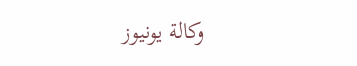وكالة يونيوز